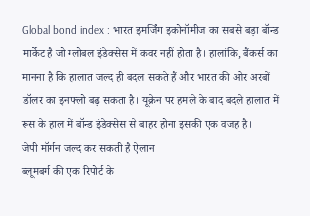Global bond index : भारत इमर्जिंग इकोनॉमीज का सबसे बड़ा बॉन्ड मार्केट है जो ग्लोबल इंडेक्सेस में कवर नहीं होता है। हालांकि, बैंकर्स का मानना है कि हालात जल्द ही बदल सकते हैं और भारत की ओर अरबों डॉलर का इनफ्लो बढ़ सकता है। यूक्रेन पर हमले के बाद बदले हालात में रूस के हाल में बॉन्ड इंडेक्सेस से बाहर होना इसकी एक वजह है।
जेपी मॉर्गन जल्द कर सकती है ऐलान
ब्लूमबर्ग की एक रिपोर्ट के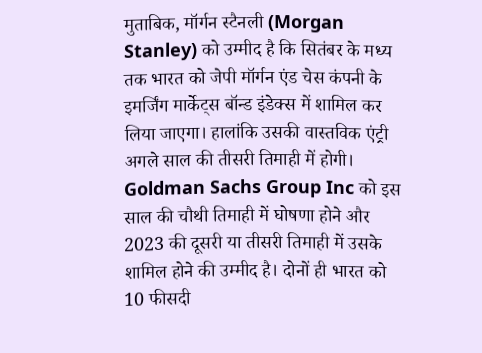मुताबिक, मॉर्गन स्टैनली (Morgan Stanley) को उम्मीद है कि सितंबर के मध्य तक भारत को जेपी मॉर्गन एंड चेस कंपनी के इमर्जिंग मार्केट्स बॉन्ड इंडेक्स में शामिल कर लिया जाएगा। हालांकि उसकी वास्तविक एंट्री अगले साल की तीसरी तिमाही में होगी।
Goldman Sachs Group Inc को इस साल की चौथी तिमाही में घोषणा होने और 2023 की दूसरी या तीसरी तिमाही में उसके शामिल होने की उम्मीद है। दोनों ही भारत को 10 फीसदी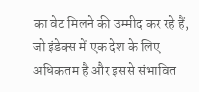का वेट मिलने की उम्मीद कर रहे हैं, जो इंडेक्स में एक देश के लिए अधिकतम है और इससे संभावित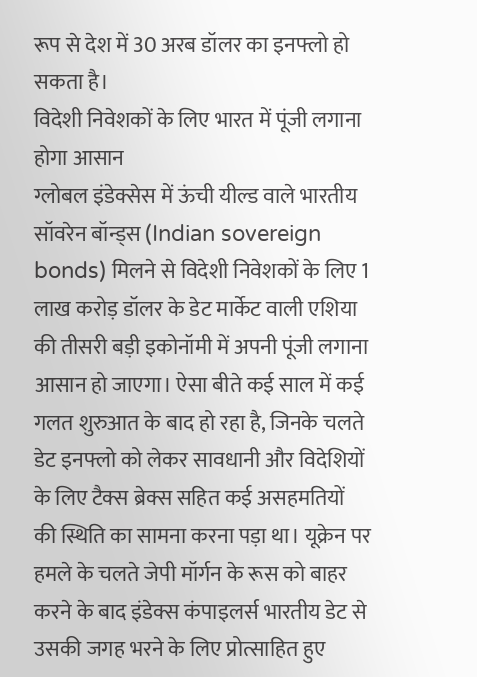रूप से देश में 30 अरब डॉलर का इनफ्लो हो सकता है।
विदेशी निवेशकों के लिए भारत में पूंजी लगाना होगा आसान
ग्लोबल इंडेक्सेस में ऊंची यील्ड वाले भारतीय सॉवरेन बॉन्ड्स (Indian sovereign bonds) मिलने से विदेशी निवेशकों के लिए 1 लाख करोड़ डॉलर के डेट मार्केट वाली एशिया की तीसरी बड़ी इकोनॉमी में अपनी पूंजी लगाना आसान हो जाएगा। ऐसा बीते कई साल में कई गलत शुरुआत के बाद हो रहा है, जिनके चलते डेट इनफ्लो को लेकर सावधानी और विदेशियों के लिए टैक्स ब्रेक्स सहित कई असहमतियों की स्थिति का सामना करना पड़ा था। यूक्रेन पर हमले के चलते जेपी मॉर्गन के रूस को बाहर करने के बाद इंडेक्स कंपाइलर्स भारतीय डेट से उसकी जगह भरने के लिए प्रोत्साहित हुए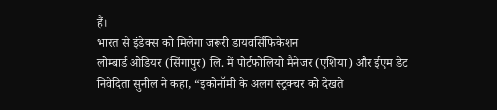हैं।
भारत से इंडेक्स को मिलेगा जरूरी डायवर्सिफिकेशन
लोम्बार्ड ओडियर (सिंगापुर) लि. में पोर्टफोलियो मैनेजर (एशिया) और ईएम डेट निवेदिता सुनील ने कहा, “इकोनॉमी के अलग स्ट्रक्चर को देखते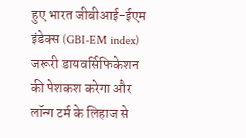हुए भारत जीबीआई-ईएम इंडेक्स (GBI-EM index) जरूरी डायवर्सिफिकेशन की पेशकश करेगा और लॉन्ग टर्म के लिहाज से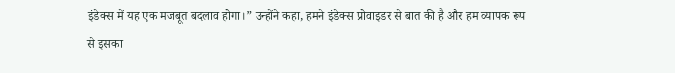इंडेक्स में यह एक मजबूत बदलाव होगा।” उन्होंने कहा, हमने इंडेक्स प्रोवाइडर से बात की है और हम व्यापक रूप से इसका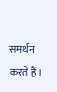समर्थन करते हैं।